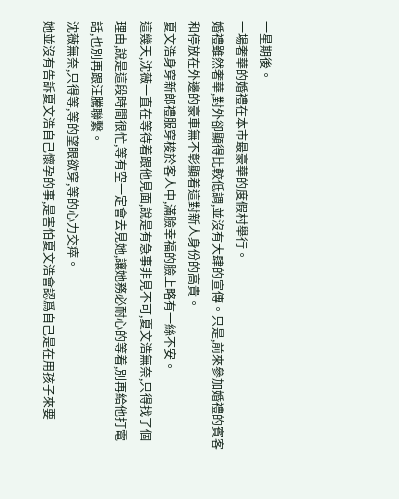一星期後。
一場奢華的婚禮在本市最豪華的度假村舉行。
婚禮雖然奢華,對外卻顯得比較低調,並沒有大肆的宣傳。只是,前來參加婚禮的賓客和停放在外邊的豪車無不彰顯着這對新人身份的高貴。
夏文浩身穿新郎禮服穿梭於客人中,滿臉幸福的臉上略有一絲不安。
這幾天,沈薇一直在等待着跟他見面,說是有急事非見不可,夏文浩無奈,只得找了個理由,說是這段時間很忙,等有空一定會去見她,讓她務必耐心的等着,別再給他打電話,也別再跟汪騰聯繫。
沈薇無奈,只得等,等的望眼欲穿,等的心力交瘁。
她並沒有告訴夏文浩自己懷孕的事,是害怕夏文浩會認爲自己是在用孩子來要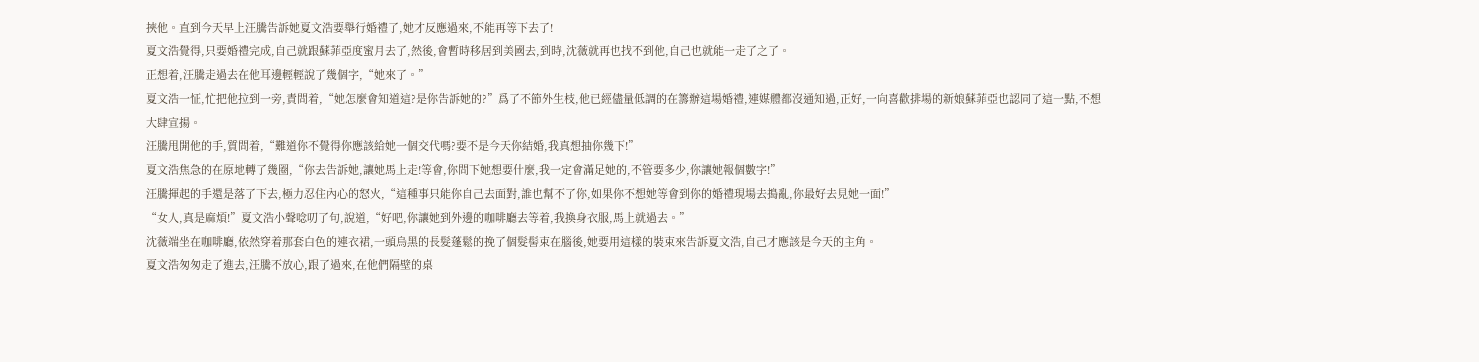挾他。直到今天早上汪騰告訴她夏文浩要舉行婚禮了,她才反應過來,不能再等下去了!
夏文浩覺得,只要婚禮完成,自己就跟蘇菲亞度蜜月去了,然後,會暫時移居到美國去,到時,沈薇就再也找不到他,自己也就能一走了之了。
正想着,汪騰走過去在他耳邊輕輕說了幾個字,“她來了。”
夏文浩一怔,忙把他拉到一旁,責問着,“她怎麼會知道這?是你告訴她的?”爲了不節外生枝,他已經儘量低調的在籌辦這場婚禮,連媒體都沒通知過,正好,一向喜歡排場的新娘蘇菲亞也認同了這一點,不想大肆宣揚。
汪騰甩開他的手,質問着,“難道你不覺得你應該給她一個交代嗎?要不是今天你結婚,我真想抽你幾下!”
夏文浩焦急的在原地轉了幾圈,“你去告訴她,讓她馬上走!等會,你問下她想要什麼,我一定會滿足她的,不管要多少,你讓她報個數字!”
汪騰揮起的手還是落了下去,極力忍住內心的怒火,“這種事只能你自己去面對,誰也幫不了你,如果你不想她等會到你的婚禮現場去搗亂,你最好去見她一面!”
“女人,真是麻煩!”夏文浩小聲唸叨了句,說道,“好吧,你讓她到外邊的咖啡廳去等着,我換身衣服,馬上就過去。”
沈薇端坐在咖啡廳,依然穿着那套白色的連衣裙,一頭烏黑的長髮蓬鬆的挽了個髮髻束在腦後,她要用這樣的裝束來告訴夏文浩,自己才應該是今天的主角。
夏文浩匆匆走了進去,汪騰不放心,跟了過來,在他們隔壁的桌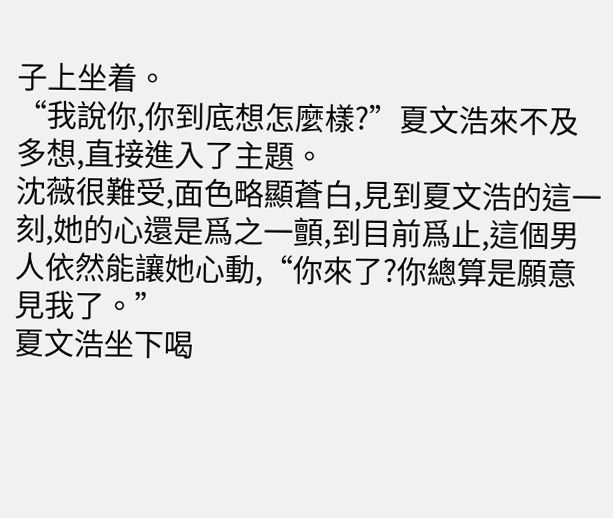子上坐着。
“我說你,你到底想怎麼樣?”夏文浩來不及多想,直接進入了主題。
沈薇很難受,面色略顯蒼白,見到夏文浩的這一刻,她的心還是爲之一顫,到目前爲止,這個男人依然能讓她心動,“你來了?你總算是願意見我了。”
夏文浩坐下喝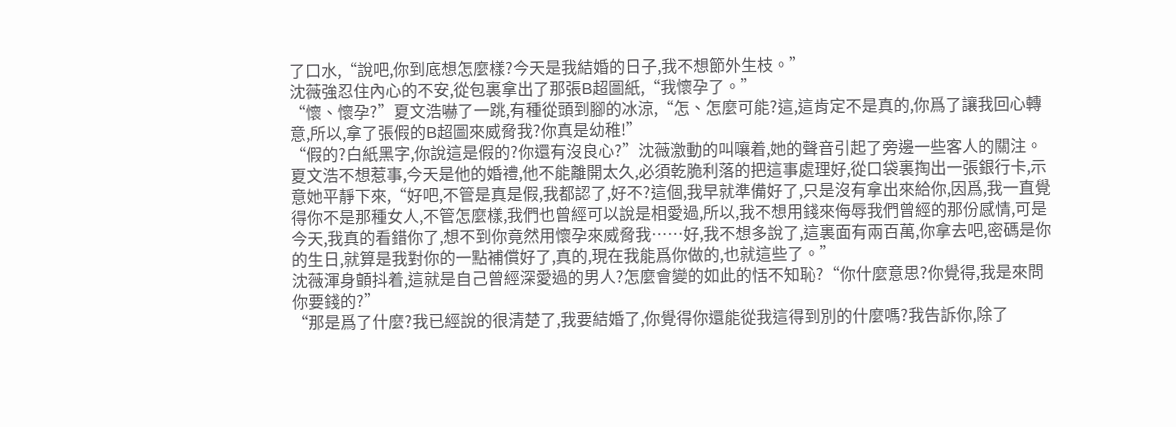了口水,“說吧,你到底想怎麼樣?今天是我結婚的日子,我不想節外生枝。”
沈薇強忍住內心的不安,從包裏拿出了那張B超圖紙,“我懷孕了。”
“懷、懷孕?”夏文浩嚇了一跳,有種從頭到腳的冰涼,“怎、怎麼可能?這,這肯定不是真的,你爲了讓我回心轉意,所以,拿了張假的B超圖來威脅我?你真是幼稚!”
“假的?白紙黑字,你說這是假的?你還有沒良心?”沈薇激動的叫嚷着,她的聲音引起了旁邊一些客人的關注。
夏文浩不想惹事,今天是他的婚禮,他不能離開太久,必須乾脆利落的把這事處理好,從口袋裏掏出一張銀行卡,示意她平靜下來,“好吧,不管是真是假,我都認了,好不?這個,我早就準備好了,只是沒有拿出來給你,因爲,我一直覺得你不是那種女人,不管怎麼樣,我們也曾經可以說是相愛過,所以,我不想用錢來侮辱我們曾經的那份感情,可是今天,我真的看錯你了,想不到你竟然用懷孕來威脅我……好,我不想多說了,這裏面有兩百萬,你拿去吧,密碼是你的生日,就算是我對你的一點補償好了,真的,現在我能爲你做的,也就這些了。”
沈薇渾身顫抖着,這就是自己曾經深愛過的男人?怎麼會變的如此的恬不知恥?“你什麼意思?你覺得,我是來問你要錢的?”
“那是爲了什麼?我已經說的很清楚了,我要結婚了,你覺得你還能從我這得到別的什麼嗎?我告訴你,除了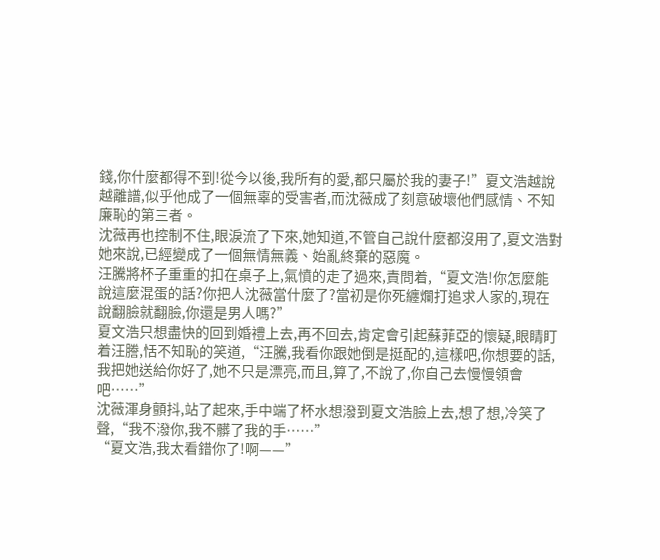錢,你什麼都得不到!從今以後,我所有的愛,都只屬於我的妻子!”夏文浩越說越離譜,似乎他成了一個無辜的受害者,而沈薇成了刻意破壞他們感情、不知廉恥的第三者。
沈薇再也控制不住,眼淚流了下來,她知道,不管自己說什麼都沒用了,夏文浩對她來說,已經變成了一個無情無義、始亂終棄的惡魔。
汪騰將杯子重重的扣在桌子上,氣憤的走了過來,責問着,“夏文浩!你怎麼能說這麼混蛋的話?你把人沈薇當什麼了?當初是你死纏爛打追求人家的,現在說翻臉就翻臉,你還是男人嗎?”
夏文浩只想盡快的回到婚禮上去,再不回去,肯定會引起蘇菲亞的懷疑,眼睛盯着汪謄,恬不知恥的笑道,“汪騰,我看你跟她倒是挺配的,這樣吧,你想要的話,我把她送給你好了,她不只是漂亮,而且,算了,不說了,你自己去慢慢領會吧……”
沈薇渾身顫抖,站了起來,手中端了杯水想潑到夏文浩臉上去,想了想,冷笑了聲,“我不潑你,我不髒了我的手……”
“夏文浩,我太看錯你了!啊——”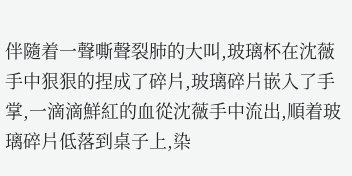伴隨着一聲嘶聲裂肺的大叫,玻璃杯在沈薇手中狠狠的捏成了碎片,玻璃碎片嵌入了手掌,一滴滴鮮紅的血從沈薇手中流出,順着玻璃碎片低落到桌子上,染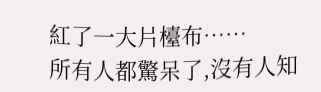紅了一大片檯布……
所有人都驚呆了,沒有人知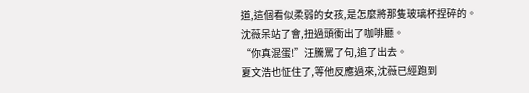道,這個看似柔弱的女孩,是怎麼將那隻玻璃杯捏碎的。
沈薇呆站了會,扭過頭衝出了咖啡廳。
“你真混蛋!”汪騰罵了句,追了出去。
夏文浩也怔住了,等他反應過來,沈薇已經跑到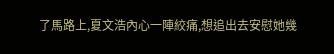了馬路上,夏文浩內心一陣絞痛,想追出去安慰她幾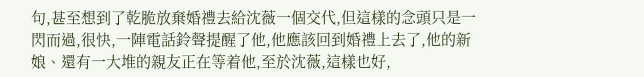句,甚至想到了乾脆放棄婚禮去給沈薇一個交代,但這樣的念頭只是一閃而過,很快,一陣電話鈴聲提醒了他,他應該回到婚禮上去了,他的新娘、還有一大堆的親友正在等着他,至於沈薇,這樣也好,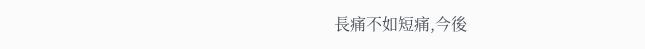長痛不如短痛,今後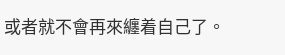或者就不會再來纏着自己了。